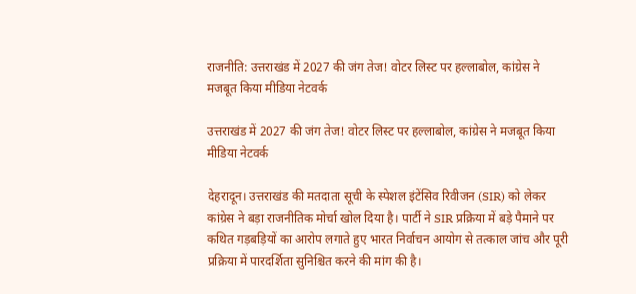राजनीति: उत्तराखंड में 2027 की जंग तेज! वोटर लिस्ट पर हल्लाबोल, कांग्रेस ने मजबूत किया मीडिया नेटवर्क

उत्तराखंड में 2027 की जंग तेज! वोटर लिस्ट पर हल्लाबोल, कांग्रेस ने मजबूत किया मीडिया नेटवर्क

देहरादून। उत्तराखंड की मतदाता सूची के स्पेशल इंटेंसिव रिवीजन (SIR) को लेकर कांग्रेस ने बड़ा राजनीतिक मोर्चा खोल दिया है। पार्टी ने SIR प्रक्रिया में बड़े पैमाने पर कथित गड़बड़ियों का आरोप लगाते हुए भारत निर्वाचन आयोग से तत्काल जांच और पूरी प्रक्रिया में पारदर्शिता सुनिश्चित करने की मांग की है।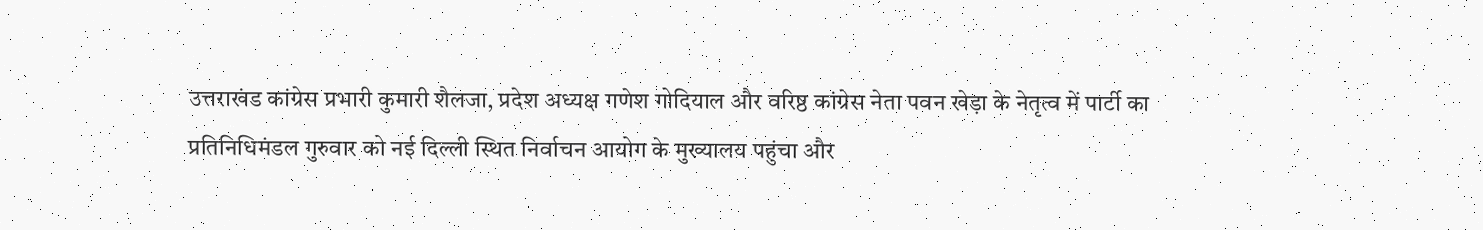उत्तराखंड कांग्रेस प्रभारी कुमारी शैलजा, प्रदेश अध्यक्ष गणेश गोदियाल और वरिष्ठ कांग्रेस नेता पवन खेड़ा के नेतृत्व में पार्टी का प्रतिनिधिमंडल गुरुवार को नई दिल्ली स्थित निर्वाचन आयोग के मुख्यालय पहुंचा और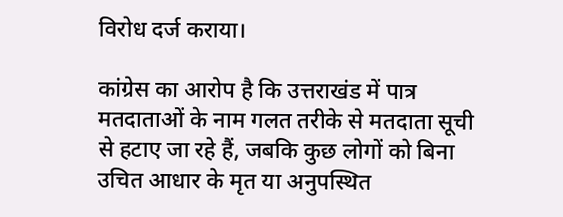विरोध दर्ज कराया।

कांग्रेस का आरोप है कि उत्तराखंड में पात्र मतदाताओं के नाम गलत तरीके से मतदाता सूची से हटाए जा रहे हैं, जबकि कुछ लोगों को बिना उचित आधार के मृत या अनुपस्थित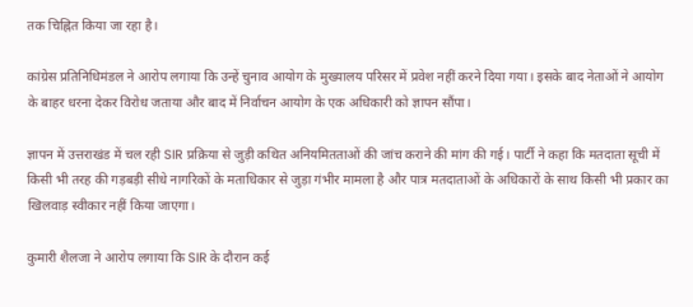तक चिह्नित किया जा रहा है।

कांग्रेस प्रतिनिधिमंडल ने आरोप लगाया कि उन्हें चुनाव आयोग के मुख्यालय परिसर में प्रवेश नहीं करने दिया गया। इसके बाद नेताओं ने आयोग के बाहर धरना देकर विरोध जताया और बाद में निर्वाचन आयोग के एक अधिकारी को ज्ञापन सौंपा।

ज्ञापन में उत्तराखंड में चल रही SIR प्रक्रिया से जुड़ी कथित अनियमितताओं की जांच कराने की मांग की गई। पार्टी ने कहा कि मतदाता सूची में किसी भी तरह की गड़बड़ी सीधे नागरिकों के मताधिकार से जुड़ा गंभीर मामला है और पात्र मतदाताओं के अधिकारों के साथ किसी भी प्रकार का खिलवाड़ स्वीकार नहीं किया जाएगा।

कुमारी शैलजा ने आरोप लगाया कि SIR के दौरान कई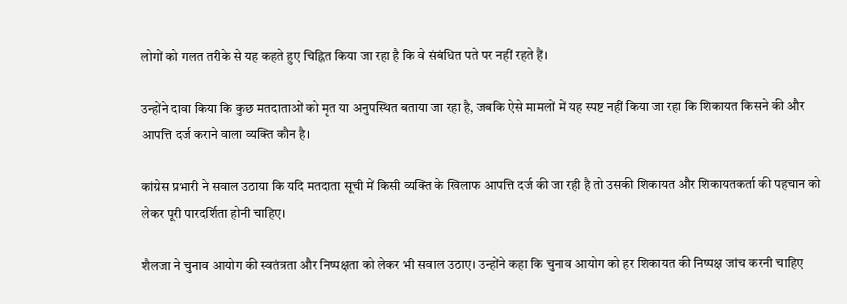लोगों को गलत तरीके से यह कहते हुए चिह्नित किया जा रहा है कि वे संबंधित पते पर नहीं रहते हैं।

उन्होंने दावा किया कि कुछ मतदाताओं को मृत या अनुपस्थित बताया जा रहा है, जबकि ऐसे मामलों में यह स्पष्ट नहीं किया जा रहा कि शिकायत किसने की और आपत्ति दर्ज कराने वाला व्यक्ति कौन है।

कांग्रेस प्रभारी ने सवाल उठाया कि यदि मतदाता सूची में किसी व्यक्ति के खिलाफ आपत्ति दर्ज की जा रही है तो उसकी शिकायत और शिकायतकर्ता की पहचान को लेकर पूरी पारदर्शिता होनी चाहिए।

शैलजा ने चुनाव आयोग की स्वतंत्रता और निष्पक्षता को लेकर भी सवाल उठाए। उन्होंने कहा कि चुनाव आयोग को हर शिकायत की निष्पक्ष जांच करनी चाहिए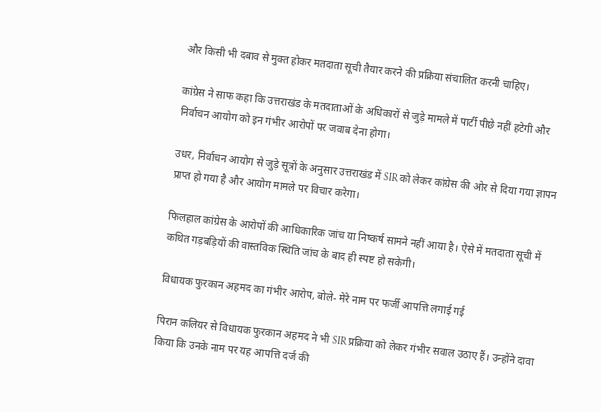और किसी भी दबाव से मुक्त होकर मतदाता सूची तैयार करने की प्रक्रिया संचालित करनी चाहिए।

कांग्रेस ने साफ कहा कि उत्तराखंड के मतदाताओं के अधिकारों से जुड़े मामले में पार्टी पीछे नहीं हटेगी और निर्वाचन आयोग को इन गंभीर आरोपों पर जवाब देना होगा।

उधर, निर्वाचन आयोग से जुड़े सूत्रों के अनुसार उत्तराखंड में SIR को लेकर कांग्रेस की ओर से दिया गया ज्ञापन प्राप्त हो गया है और आयोग मामले पर विचार करेगा।

फिलहाल कांग्रेस के आरोपों की आधिकारिक जांच या निष्कर्ष सामने नहीं आया है। ऐसे में मतदाता सूची में कथित गड़बड़ियों की वास्तविक स्थिति जांच के बाद ही स्पष्ट हो सकेगी।

विधायक फुरकान अहमद का गंभीर आरोप, बोले- मेरे नाम पर फर्जी आपत्ति लगाई गई

पिरान कलियर से विधायक फुरकान अहमद ने भी SIR प्रक्रिया को लेकर गंभीर सवाल उठाए हैं। उन्होंने दावा किया कि उनके नाम पर यह आपत्ति दर्ज की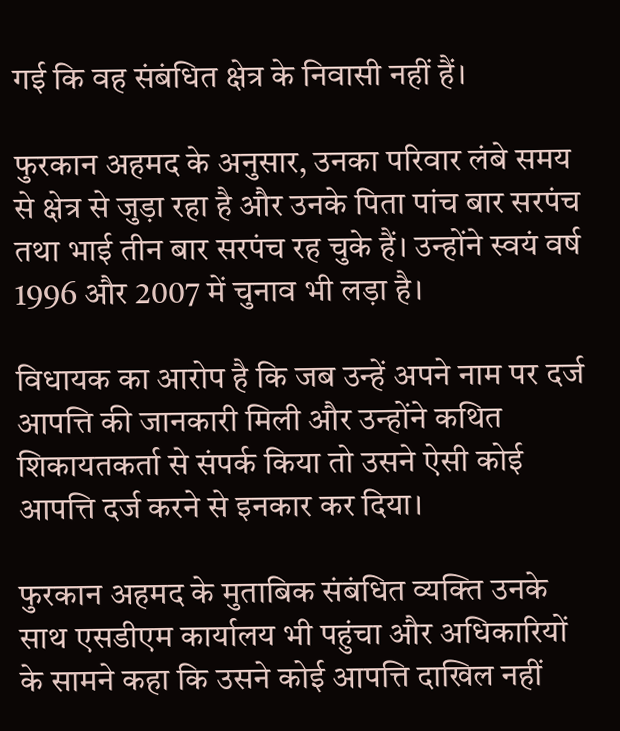गई कि वह संबंधित क्षेत्र के निवासी नहीं हैं।

फुरकान अहमद के अनुसार, उनका परिवार लंबे समय से क्षेत्र से जुड़ा रहा है और उनके पिता पांच बार सरपंच तथा भाई तीन बार सरपंच रह चुके हैं। उन्होंने स्वयं वर्ष 1996 और 2007 में चुनाव भी लड़ा है।

विधायक का आरोप है कि जब उन्हें अपने नाम पर दर्ज आपत्ति की जानकारी मिली और उन्होंने कथित शिकायतकर्ता से संपर्क किया तो उसने ऐसी कोई आपत्ति दर्ज करने से इनकार कर दिया।

फुरकान अहमद के मुताबिक संबंधित व्यक्ति उनके साथ एसडीएम कार्यालय भी पहुंचा और अधिकारियों के सामने कहा कि उसने कोई आपत्ति दाखिल नहीं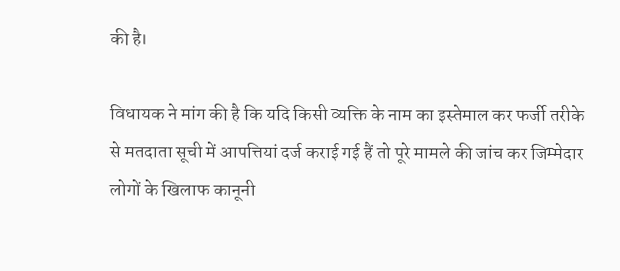की है।

विधायक ने मांग की है कि यदि किसी व्यक्ति के नाम का इस्तेमाल कर फर्जी तरीके से मतदाता सूची में आपत्तियां दर्ज कराई गई हैं तो पूरे मामले की जांच कर जिम्मेदार लोगों के खिलाफ कानूनी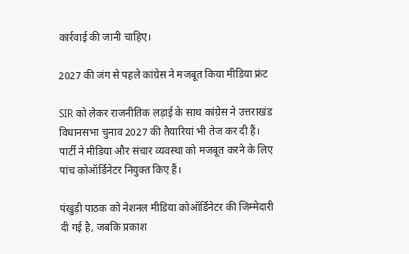कार्रवाई की जानी चाहिए।

2027 की जंग से पहले कांग्रेस ने मजबूत किया मीडिया फ्रंट

SIR को लेकर राजनीतिक लड़ाई के साथ कांग्रेस ने उत्तराखंड विधानसभा चुनाव 2027 की तैयारियां भी तेज कर दी हैं। पार्टी ने मीडिया और संचार व्यवस्था को मजबूत करने के लिए पांच कोऑर्डिनेटर नियुक्त किए हैं।

पंखुड़ी पाठक को नेशनल मीडिया कोऑर्डिनेटर की जिम्मेदारी दी गई है, जबकि प्रकाश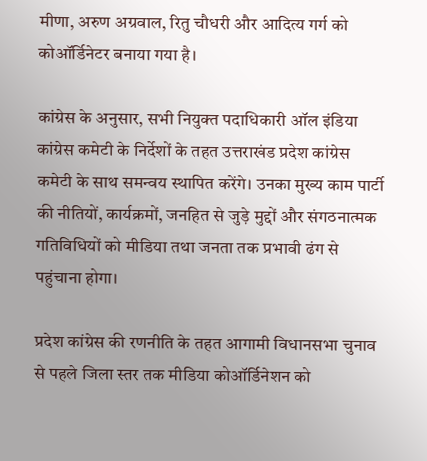मीणा, अरुण अग्रवाल, रितु चौधरी और आदित्य गर्ग को कोऑर्डिनेटर बनाया गया है।

कांग्रेस के अनुसार, सभी नियुक्त पदाधिकारी ऑल इंडिया कांग्रेस कमेटी के निर्देशों के तहत उत्तराखंड प्रदेश कांग्रेस कमेटी के साथ समन्वय स्थापित करेंगे। उनका मुख्य काम पार्टी की नीतियों, कार्यक्रमों, जनहित से जुड़े मुद्दों और संगठनात्मक गतिविधियों को मीडिया तथा जनता तक प्रभावी ढंग से पहुंचाना होगा।

प्रदेश कांग्रेस की रणनीति के तहत आगामी विधानसभा चुनाव से पहले जिला स्तर तक मीडिया कोऑर्डिनेशन को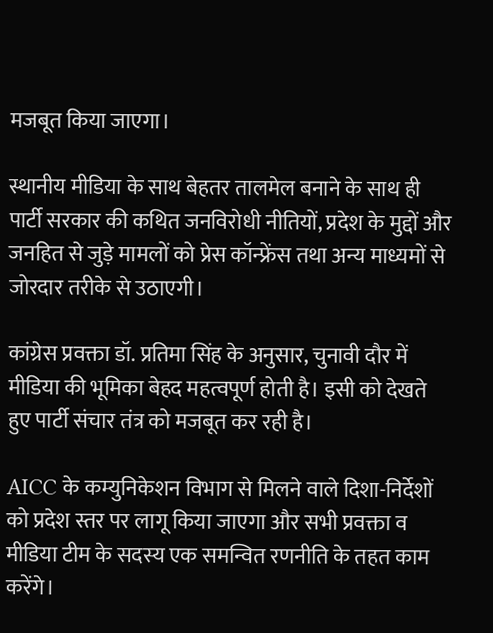मजबूत किया जाएगा।

स्थानीय मीडिया के साथ बेहतर तालमेल बनाने के साथ ही पार्टी सरकार की कथित जनविरोधी नीतियों, प्रदेश के मुद्दों और जनहित से जुड़े मामलों को प्रेस कॉन्फ्रेंस तथा अन्य माध्यमों से जोरदार तरीके से उठाएगी।

कांग्रेस प्रवक्ता डॉ. प्रतिमा सिंह के अनुसार, चुनावी दौर में मीडिया की भूमिका बेहद महत्वपूर्ण होती है। इसी को देखते हुए पार्टी संचार तंत्र को मजबूत कर रही है।

AICC के कम्युनिकेशन विभाग से मिलने वाले दिशा-निर्देशों को प्रदेश स्तर पर लागू किया जाएगा और सभी प्रवक्ता व मीडिया टीम के सदस्य एक समन्वित रणनीति के तहत काम करेंगे।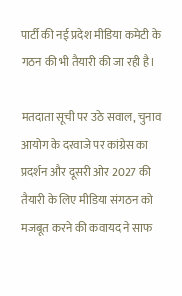पार्टी की नई प्रदेश मीडिया कमेटी के गठन की भी तैयारी की जा रही है।

मतदाता सूची पर उठे सवाल, चुनाव आयोग के दरवाजे पर कांग्रेस का प्रदर्शन और दूसरी ओर 2027 की तैयारी के लिए मीडिया संगठन को मजबूत करने की कवायद ने साफ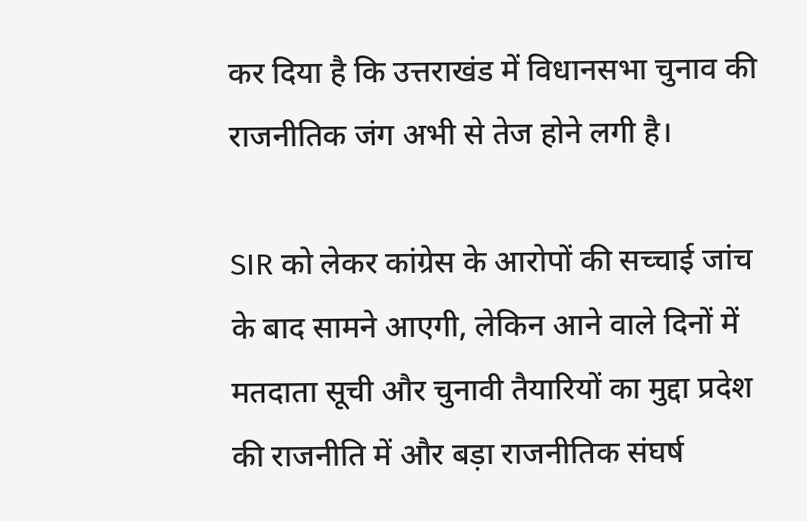कर दिया है कि उत्तराखंड में विधानसभा चुनाव की राजनीतिक जंग अभी से तेज होने लगी है।

SIR को लेकर कांग्रेस के आरोपों की सच्चाई जांच के बाद सामने आएगी, लेकिन आने वाले दिनों में मतदाता सूची और चुनावी तैयारियों का मुद्दा प्रदेश की राजनीति में और बड़ा राजनीतिक संघर्ष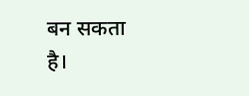बन सकता है।